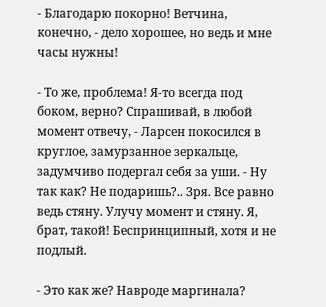- Благодарю покорно! Ветчина, конечно, - дело хорошее, но ведь и мне часы нужны!

- То же, проблема! Я-то всегда под боком, верно? Спрашивай, в любой момент отвечу, - Ларсен покосился в круглое, замурзанное зеркальце, задумчиво подергал себя за уши. - Ну так как? Не подаришь?.. Зря. Все равно ведь стяну. Улучу момент и стяну. Я, брат, такой! Беспринципный, хотя и не подлый.

- Это как же? Навроде маргинала?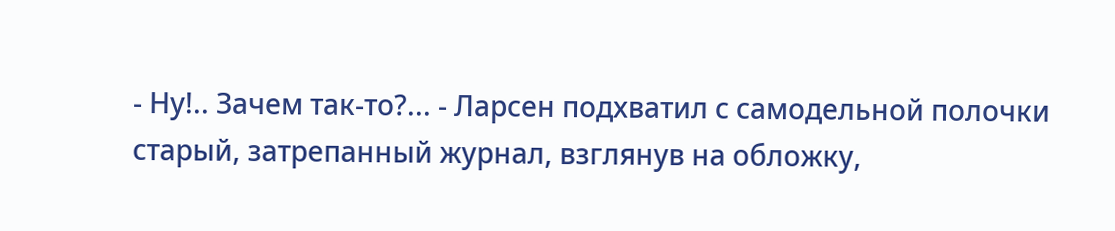- Ну!.. Зачем так-то?... - Ларсен подхватил с самодельной полочки старый, затрепанный журнал, взглянув на обложку,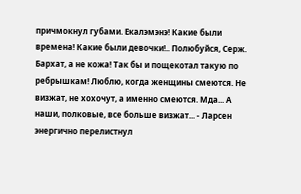причмокнул губами. Екалэмэнэ! Какие были времена! Какие были девочки!.. Полюбуйся, Серж. Бархат, а не кожа! Так бы и пощекотал такую по ребрышкам! Люблю, когда женщины смеются. Не визжат, не хохочут, а именно смеются. Мда... А наши, полковые, все больше визжат... - Ларсен энергично перелистнул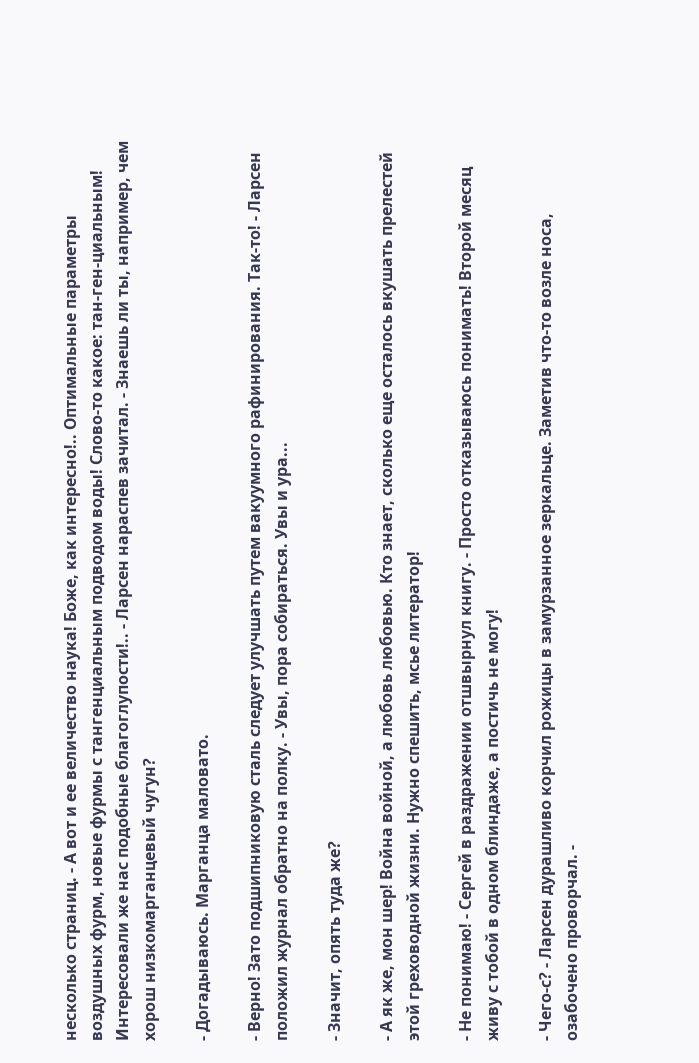несколько страниц. - А вот и ее величество наука! Боже, как интересно!.. Оптимальные параметры воздушных фурм, новые фурмы с тангенциальным подводом воды! Слово-то какое: тан-ген-циальным! Интересовали же нас подобные благоглупости!.. - Ларсен нараспев зачитал. - Знаешь ли ты, например, чем хорош низкомарганцевый чугун?

- Догадываюсь. Марганца маловато.

- Верно! Зато подшипниковую сталь следует улучшать путем вакуумного рафинирования. Так-то! - Ларсен положил журнал обратно на полку. - Увы, пора собираться. Увы и ура...

- Значит, опять туда же?

- А як же, мон шер! Война войной, а любовь любовью. Кто знает, сколько еще осталось вкушать прелестей этой греховодной жизни. Нужно спешить, мсье литератор!

- Не понимаю! - Сергей в раздражении отшвырнул книгу. - Просто отказываюсь понимать! Второй месяц живу с тобой в одном блиндаже, а постичь не могу!

- Чего-с? - Ларсен дурашливо корчил рожицы в замурзанное зеркальце. Заметив что-то возле носа, озабочено проворчал. -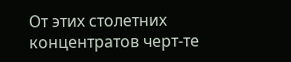От этих столетних концентратов черт-те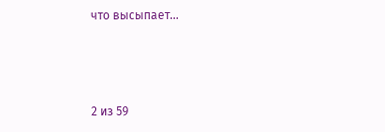что высыпает...



2 из 59